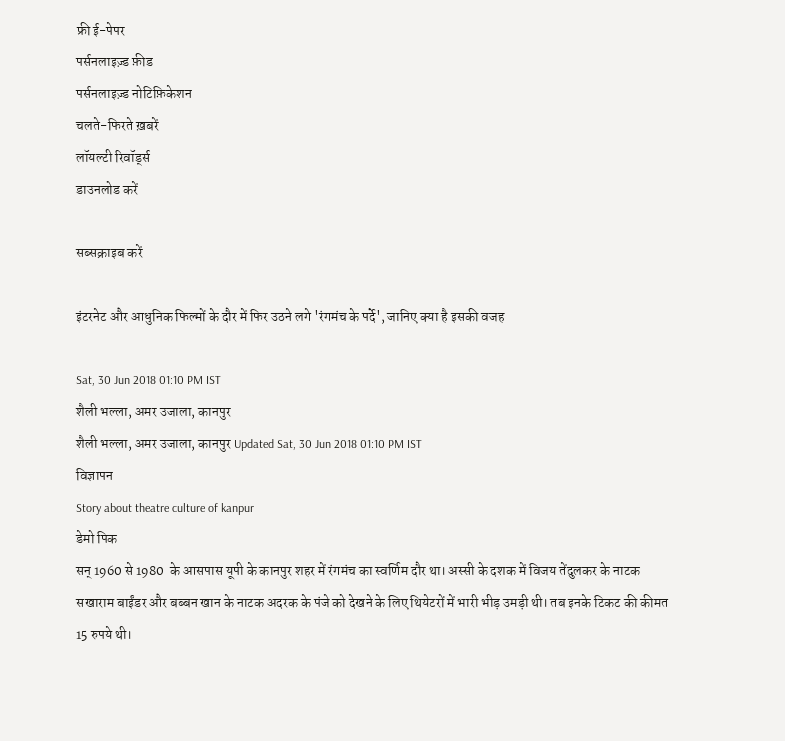फ्री ई-पेपर
पर्सनलाइज़्ड फ़ीड
पर्सनलाइज़्ड नोटिफ़िकेशन
चलते-फिरते ख़बरें
लॉयल्टी रिवॉर्ड्स
डाउनलोड करें

सब्सक्राइब करें

इंटरनेट और आधुनिक फिल्मों के दौर में फिर उठने लगे 'रंगमंच के पर्दे', जानिए क्या है इसकी वजह

Sat, 30 Jun 2018 01:10 PM IST
शैली भल्ला, अमर उजाला, कानपुर
शैली भल्ला, अमर उजाला, कानपुर Updated Sat, 30 Jun 2018 01:10 PM IST
विज्ञापन
Story about theatre culture of kanpur
डेमो पिक
सन् 1960 से 1980  के आसपास यूपी के कानपुर शहर में रंगमंच का स्वर्णिम दौर था। अस्सी के दशक में विजय तेंदुलकर के नाटक सखाराम बाईंडर और बब्बन खान के नाटक अदरक के पंजे को देखने के लिए थियेटरों में भारी भीड़ उमड़ी थी। तब इनके टिकट की कीमत 15 रुपये थी।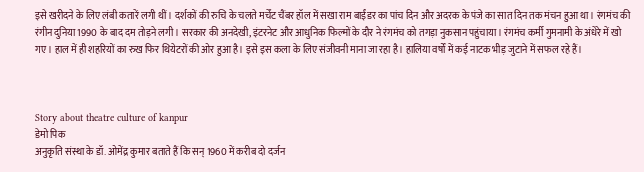इसे खरीदने के लिए लंबी कतारें लगी थीं। दर्शकों की रुचि के चलते मर्चेंट चैंबर हॉल में सखा राम बाईंडर का पांच दिन और अदरक के पंजे का सात दिन तक मंचन हुआ था। रंगमंच की रंगीन दुनिया 1990 के बाद दम तोड़ने लगी। सरकार की अनदेखी, इंटरनेट और आधुनिक फिल्मों के दौर ने रंगमंच को तगड़ा नुकसान पहुंचाया। रंगमंच कर्मी गुमनामी के अंधेरे में खो गए। हाल में ही शहरियों का रुख फिर थियेटरों की ओर हुआ है। इसे इस कला के लिए संजीवनी माना जा रहा है। हालिया वर्षों में कई नाटक भीड़ जुटाने में सफल रहे हैं।



Story about theatre culture of kanpur
डेमो पिक
अनुकृति संस्था के डॉ. ओमेंद्र कुमार बताते हैं कि सन् 1960 में करीब दो दर्जन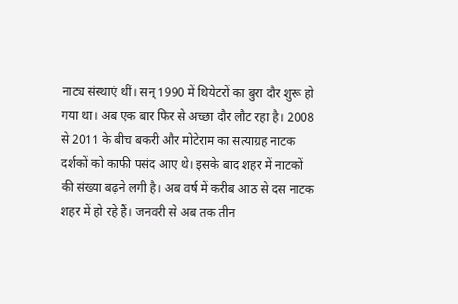नाट्य संस्थाएं थीं। सन् 1990 में थियेटरों का बुरा दौर शुरू हो गया था। अब एक बार फिर से अच्छा दौर लौट रहा है। 2008 से 2011 के बीच बकरी और मोटेराम का सत्याग्रह नाटक दर्शकों को काफी पसंद आए थे। इसके बाद शहर में नाटकों की संख्या बढ़ने लगी है। अब वर्ष में करीब आठ से दस नाटक शहर में हो रहे हैं। जनवरी से अब तक तीन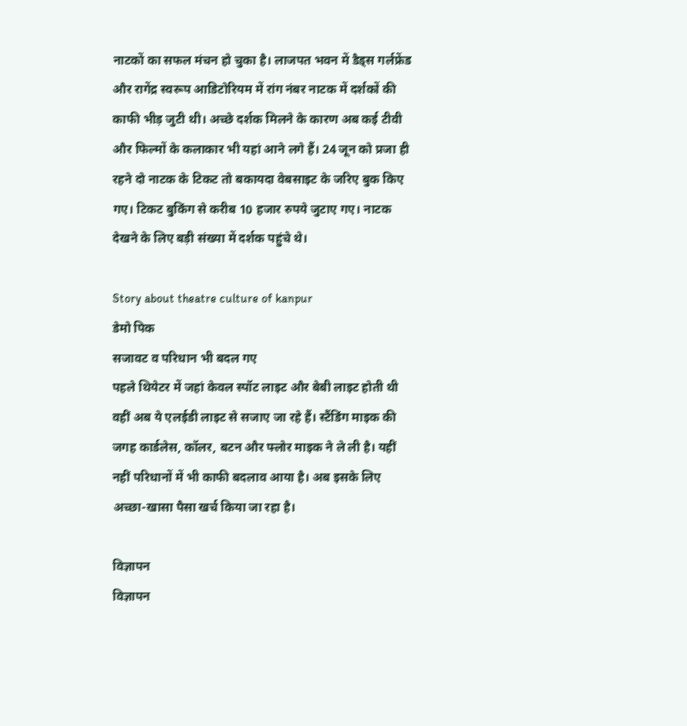नाटकों का सफल मंचन हो चुका है। लाजपत भवन में डैड्स गर्लफ्रेंड और रागेंद्र स्वरूप आडिटोरियम में रांग नंबर नाटक में दर्शकों की काफी भीड़ जुटी थी। अच्छे दर्शक मिलने के कारण अब कई टीवी और फिल्मों के कलाकार भी यहां आने लगे हैं। 24 जून को प्रजा ही रहने दो नाटक के टिकट तो बकायदा वेबसाइट के जरिए बुक किए गए। टिकट बुकिंग से करीब 10 हजार रुपये जुटाए गए। नाटक देखने के लिए बड़ी संख्या में दर्शक पहुंचे थे।

Story about theatre culture of kanpur
डेमो पिक
सजावट व परिधान भी बदल गए
पहले थियेटर में जहां केवल स्पॉट लाइट और बेबी लाइट होती थी वहीं अब ये एलईडी लाइट से सजाए जा रहे हैं। स्टैंडिंग माइक की जगह कार्डलेस, कॉलर, बटन और फ्लोर माइक ने ले ली है। यहीं नहीं परिधानों में भी काफी बदलाव आया है। अब इसके लिए अच्छा-खासा पैसा खर्च किया जा रहा है।

विज्ञापन
विज्ञापन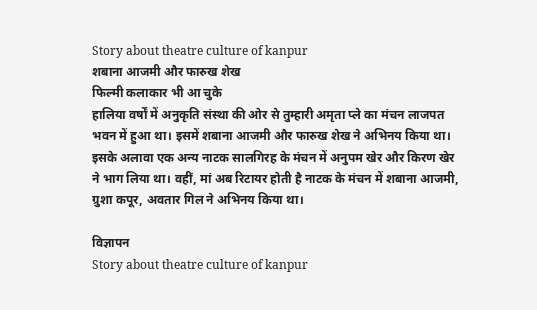Story about theatre culture of kanpur
शबाना आजमी और फारुख शेख
फिल्मी कलाकार भी आ चुके
हालिया वर्षों में अनुकृति संस्था की ओर से तुम्हारी अमृता प्ले का मंचन लाजपत भवन में हुआ था। इसमें शबाना आजमी और फारुख शेख ने अभिनय किया था। इसके अलावा एक अन्य नाटक सालगिरह के मंचन में अनुपम खेर और किरण खेर ने भाग लिया था। वहीं, मां अब रिटायर होती है नाटक के मंचन में शबाना आजमी, ग्रुशा कपूर, अवतार गिल ने अभिनय किया था।

विज्ञापन
Story about theatre culture of kanpur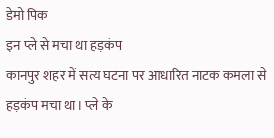डेमो पिक
इन प्ले से मचा था हड़कंप
कानपुर शहर में सत्य घटना पर आधारित नाटक कमला से हड़कंप मचा था। प्ले के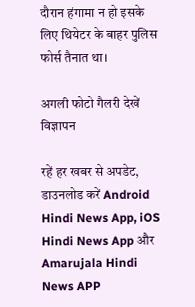दौरान हंगामा न हो इसके लिए थियेटर के बाहर पुलिस फोर्स तैनात था।

अगली फोटो गैलरी देखें
विज्ञापन

रहें हर खबर से अपडेट, डाउनलोड करें Android Hindi News App, iOS Hindi News App और Amarujala Hindi News APP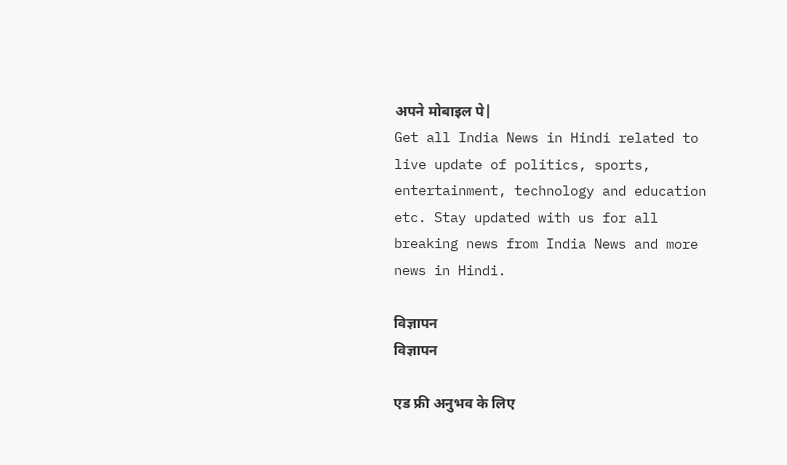अपने मोबाइल पे|
Get all India News in Hindi related to live update of politics, sports, entertainment, technology and education etc. Stay updated with us for all breaking news from India News and more news in Hindi.

विज्ञापन
विज्ञापन

एड फ्री अनुभव के लिए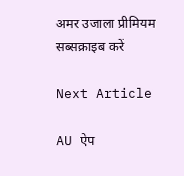अमर उजाला प्रीमियम सब्सक्राइब करें

Next Article

AU ऐप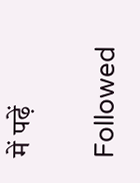में पढ़ें

Followed